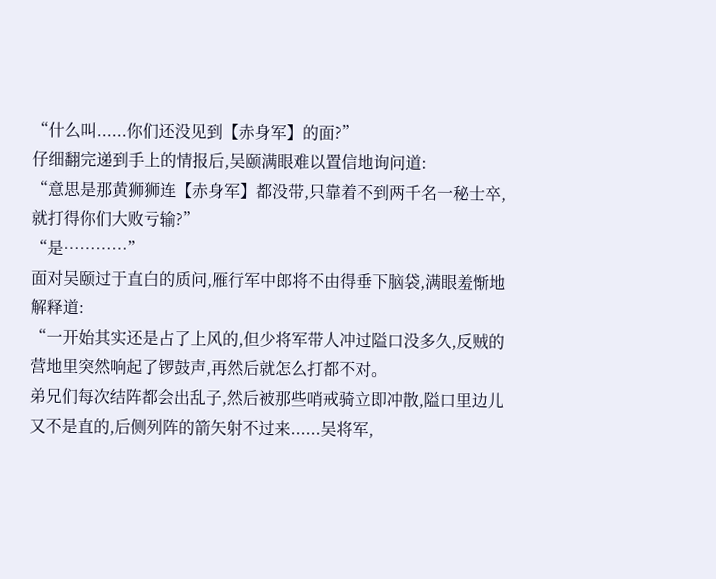“什么叫......你们还没见到【赤身军】的面?”
仔细翻完递到手上的情报后,吴颐满眼难以置信地询问道:
“意思是那黄狮狮连【赤身军】都没带,只靠着不到两千名一秘士卒,就打得你们大败亏输?”
“是…………”
面对吴颐过于直白的质问,雁行军中郎将不由得垂下脑袋,满眼羞惭地解释道:
“一开始其实还是占了上风的,但少将军带人冲过隘口没多久,反贼的营地里突然响起了锣鼓声,再然后就怎么打都不对。
弟兄们每次结阵都会出乱子,然后被那些哨戒骑立即冲散,隘口里边儿又不是直的,后侧列阵的箭矢射不过来......吴将军,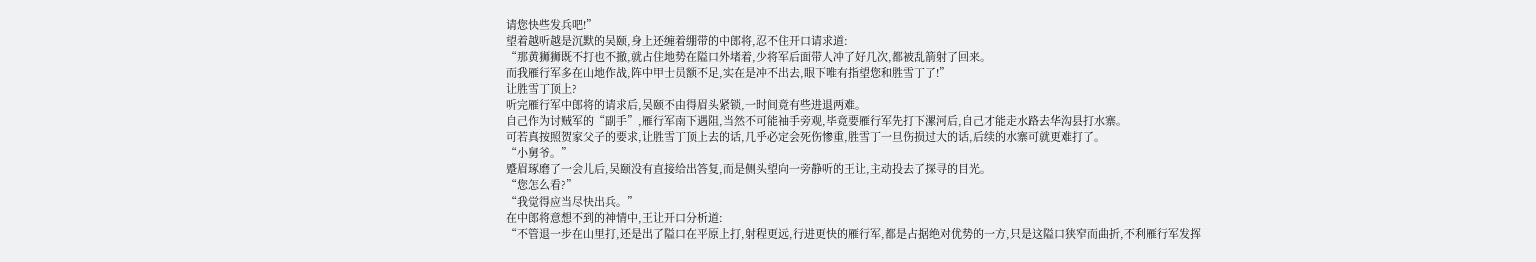请您快些发兵吧!”
望着越听越是沉默的吴颐,身上还缠着绷带的中郎将,忍不住开口请求道:
“那黄狮狮既不打也不撤,就占住地势在隘口外堵着,少将军后面带人冲了好几次,都被乱箭射了回来。
而我雁行军多在山地作战,阵中甲士员额不足,实在是冲不出去,眼下唯有指望您和胜雪丁了!”
让胜雪丁顶上?
听完雁行军中郎将的请求后,吴颐不由得眉头紧锁,一时间竟有些进退两难。
自己作为讨贼军的“副手”,雁行军南下遇阻,当然不可能袖手旁观,毕竟要雁行军先打下漯河后,自己才能走水路去华沟县打水寨。
可若真按照贺家父子的要求,让胜雪丁顶上去的话,几乎必定会死伤惨重,胜雪丁一旦伤损过大的话,后续的水寨可就更难打了。
“小舅爷。”
蹙眉琢磨了一会儿后,吴颐没有直接给出答复,而是侧头望向一旁静听的王让,主动投去了探寻的目光。
“您怎么看?”
“我觉得应当尽快出兵。”
在中郎将意想不到的神情中,王让开口分析道:
“不管退一步在山里打,还是出了隘口在平原上打,射程更远,行进更快的雁行军,都是占据绝对优势的一方,只是这隘口狭窄而曲折,不利雁行军发挥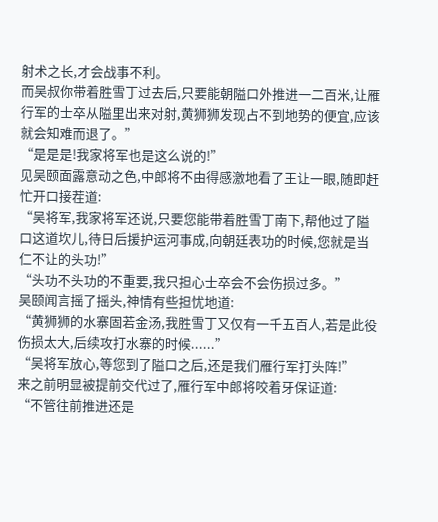射术之长,才会战事不利。
而吴叔你带着胜雪丁过去后,只要能朝隘口外推进一二百米,让雁行军的士卒从隘里出来对射,黄狮狮发现占不到地势的便宜,应该就会知难而退了。”
“是是是!我家将军也是这么说的!”
见吴颐面露意动之色,中郎将不由得感激地看了王让一眼,随即赶忙开口接茬道:
“吴将军,我家将军还说,只要您能带着胜雪丁南下,帮他过了隘口这道坎儿,待日后援护运河事成,向朝廷表功的时候,您就是当仁不让的头功!”
“头功不头功的不重要,我只担心士卒会不会伤损过多。”
吴颐闻言摇了摇头,神情有些担忧地道:
“黄狮狮的水寨固若金汤,我胜雪丁又仅有一千五百人,若是此役伤损太大,后续攻打水寨的时候......”
“吴将军放心,等您到了隘口之后,还是我们雁行军打头阵!”
来之前明显被提前交代过了,雁行军中郎将咬着牙保证道:
“不管往前推进还是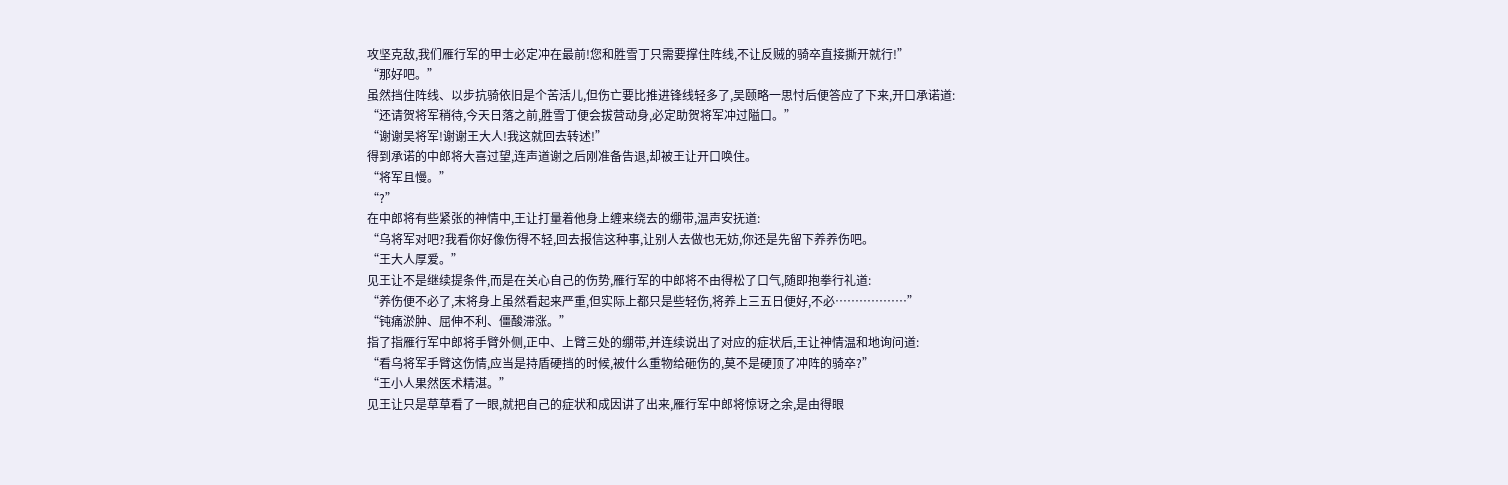攻坚克敌,我们雁行军的甲士必定冲在最前!您和胜雪丁只需要撑住阵线,不让反贼的骑卒直接撕开就行!”
“那好吧。”
虽然挡住阵线、以步抗骑依旧是个苦活儿,但伤亡要比推进锋线轻多了,吴颐略一思忖后便答应了下来,开口承诺道:
“还请贺将军稍待,今天日落之前,胜雪丁便会拔营动身,必定助贺将军冲过隘口。”
“谢谢吴将军!谢谢王大人!我这就回去转述!”
得到承诺的中郎将大喜过望,连声道谢之后刚准备告退,却被王让开口唤住。
“将军且慢。”
“?”
在中郎将有些紧张的神情中,王让打量着他身上缠来绕去的绷带,温声安抚道:
“乌将军对吧?我看你好像伤得不轻,回去报信这种事,让别人去做也无妨,你还是先留下养养伤吧。
“王大人厚爱。”
见王让不是继续提条件,而是在关心自己的伤势,雁行军的中郎将不由得松了口气,随即抱拳行礼道:
“养伤便不必了,末将身上虽然看起来严重,但实际上都只是些轻伤,将养上三五日便好,不必………………”
“钝痛淤肿、屈伸不利、僵酸滞涨。”
指了指雁行军中郎将手臂外侧,正中、上臂三处的绷带,并连续说出了对应的症状后,王让神情温和地询问道:
“看乌将军手臂这伤情,应当是持盾硬挡的时候,被什么重物给砸伤的,莫不是硬顶了冲阵的骑卒?”
“王小人果然医术精湛。”
见王让只是草草看了一眼,就把自己的症状和成因讲了出来,雁行军中郎将惊讶之余,是由得眼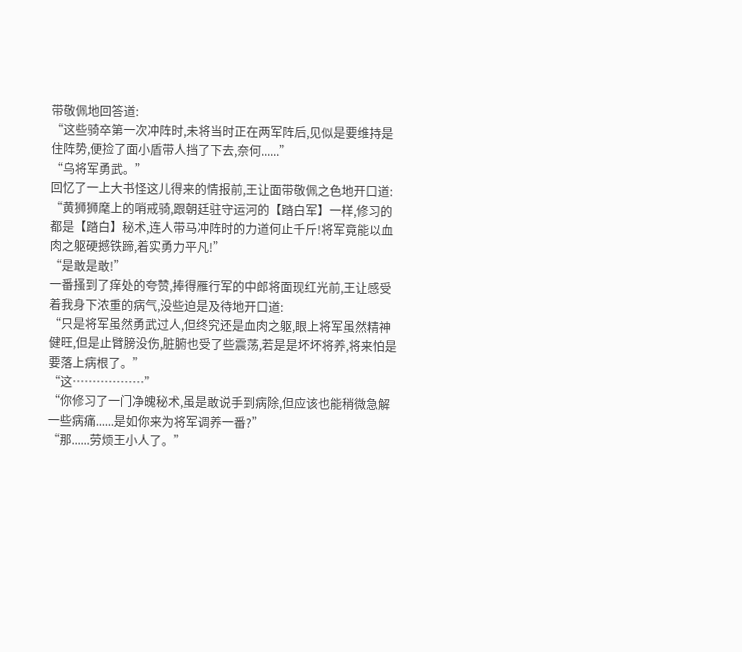带敬佩地回答道:
“这些骑卒第一次冲阵时,未将当时正在两军阵后,见似是要维持是住阵势,便捡了面小盾带人挡了下去,奈何......”
“乌将军勇武。”
回忆了一上大书怪这儿得来的情报前,王让面带敬佩之色地开口道:
“黄狮狮麾上的哨戒骑,跟朝廷驻守运河的【踏白军】一样,修习的都是【踏白】秘术,连人带马冲阵时的力道何止千斤!将军竟能以血肉之躯硬撼铁蹄,着实勇力平凡!”
“是敢是敢!”
一番搔到了痒处的夸赞,捧得雁行军的中郎将面现红光前,王让感受着我身下浓重的病气,没些迫是及待地开口道:
“只是将军虽然勇武过人,但终究还是血肉之躯,眼上将军虽然精神健旺,但是止臂膀没伤,脏腑也受了些震荡,若是是坏坏将养,将来怕是要落上病根了。”
“这………………”
“你修习了一门净魄秘术,虽是敢说手到病除,但应该也能稍微急解一些病痛......是如你来为将军调养一番?”
“那......劳烦王小人了。”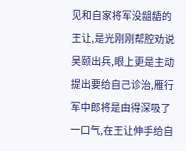见和自家将军没龃龉的王让,是光刚刚帮腔劝说吴颐出兵,眼上更是主动提出要给自己诊治,雁行军中郎将是由得深吸了一口气,在王让伸手给自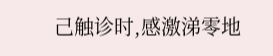己触诊时,感激涕零地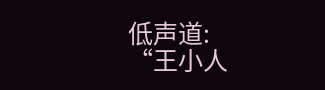低声道:
“王小人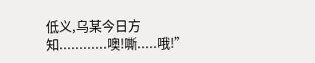低义,乌某今日方知............噢!嘶.....哦!”